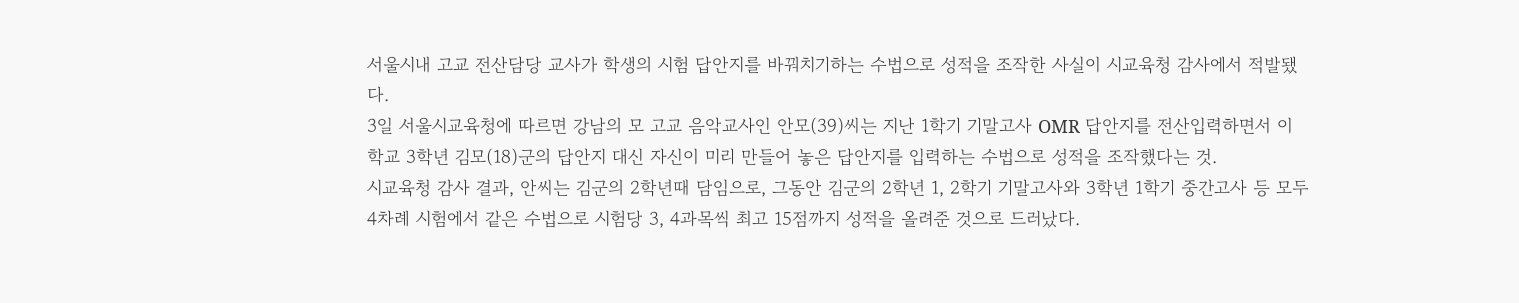서울시내 고교 전산담당 교사가 학생의 시험 답안지를 바꿔치기하는 수법으로 성적을 조작한 사실이 시교육청 감사에서 적발됐다.
3일 서울시교육청에 따르면 강남의 모 고교 음악교사인 안모(39)씨는 지난 1학기 기말고사 OMR 답안지를 전산입력하면서 이 학교 3학년 김모(18)군의 답안지 대신 자신이 미리 만들어 놓은 답안지를 입력하는 수법으로 성적을 조작했다는 것.
시교육청 감사 결과, 안씨는 김군의 2학년때 담임으로, 그동안 김군의 2학년 1, 2학기 기말고사와 3학년 1학기 중간고사 등 모두 4차례 시험에서 같은 수법으로 시험당 3, 4과목씩 최고 15점까지 성적을 올려준 것으로 드러났다.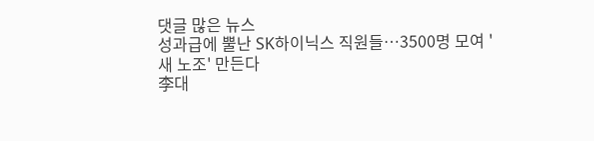댓글 많은 뉴스
성과급에 뿔난 SK하이닉스 직원들…3500명 모여 '새 노조' 만든다
李대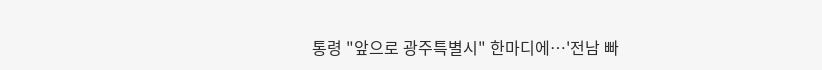통령 "앞으로 광주특별시" 한마디에…'전남 빠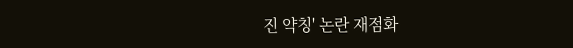진 약칭' 논란 재점화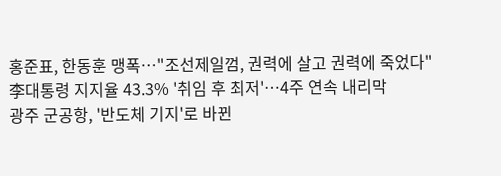홍준표, 한동훈 맹폭…"조선제일껌, 권력에 살고 권력에 죽었다"
李대통령 지지율 43.3% '취임 후 최저'…4주 연속 내리막
광주 군공항, '반도체 기지'로 바뀐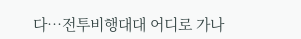다…전투비행대대 어디로 가나